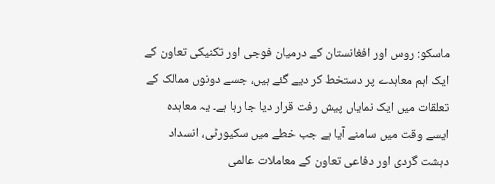ماسکو: روس اور افغانستان کے درمیان فوجی اور تکنیکی تعاون کے ایک اہم معاہدے پر دستخط کر دیے گئے ہیں، جسے دونوں ممالک کے تعلقات میں ایک نمایاں پیش رفت قرار دیا جا رہا ہے۔ یہ معاہدہ ایسے وقت میں سامنے آیا ہے جب خطے میں سکیورٹی، انسداد دہشت گردی اور دفاعی تعاون کے معاملات عالمی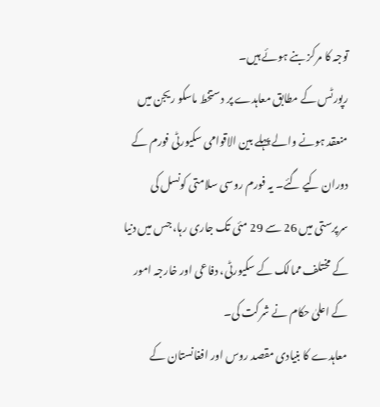توجہ کا مرکز بنے ہوئے ہیں۔
رپورٹس کے مطابق معاہدے پر دستخط ماسکو ریجن میں منعقد ہونے والے پہلے بین الاقوامی سکیورٹی فورم کے دوران کیے گئے۔ یہ فورم روسی سلامتی کونسل کی سرپرستی میں 26 سے 29 مئی تک جاری رہا، جس میں دنیا کے مختلف ممالک کے سکیورٹی، دفاعی اور خارجہ امور کے اعلیٰ حکام نے شرکت کی۔
معاہدے کا بنیادی مقصد روس اور افغانستان کے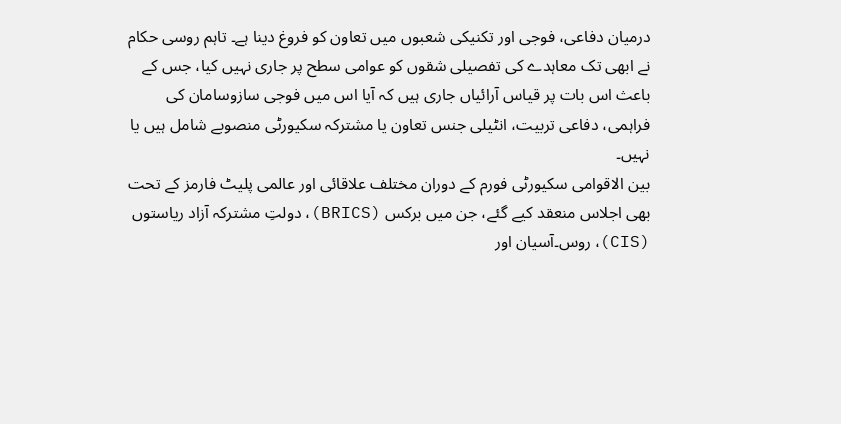درمیان دفاعی، فوجی اور تکنیکی شعبوں میں تعاون کو فروغ دینا ہے۔ تاہم روسی حکام نے ابھی تک معاہدے کی تفصیلی شقوں کو عوامی سطح پر جاری نہیں کیا، جس کے باعث اس بات پر قیاس آرائیاں جاری ہیں کہ آیا اس میں فوجی سازوسامان کی فراہمی، دفاعی تربیت، انٹیلی جنس تعاون یا مشترکہ سکیورٹی منصوبے شامل ہیں یا نہیں۔
بین الاقوامی سکیورٹی فورم کے دوران مختلف علاقائی اور عالمی پلیٹ فارمز کے تحت بھی اجلاس منعقد کیے گئے، جن میں برکس (BRICS)، دولتِ مشترکہ آزاد ریاستوں (CIS)، روس۔آسیان اور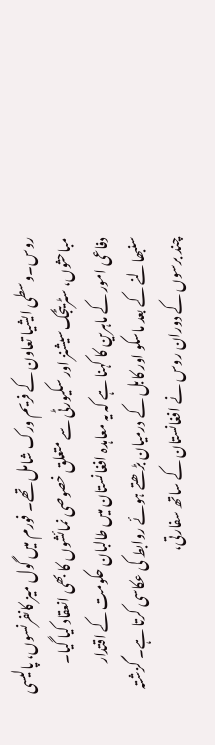روس۔وسطی ایشیا تعاون کے فریم ورک شامل تھے۔ فورم میں گول میز کانفرنسوں، پالیسی مباحثوں، سٹریٹجک سیشنز اور سکیورٹی سے متعلق خصوصی نمائشوں کا بھی انعقاد کیا گیا۔
دفاعی امور کے ماہرین کا کہنا ہے کہ یہ معاہدہ افغانستان میں طالبان حکومت کے اقتدار سنبھالنے کے بعد ماسکو اور کابل کے درمیان بڑھتے ہوئے روابط کی عکاسی کرتا ہے۔ گزشتہ چند برسوں کے دوران روس نے افغانستان کے ساتھ سفارتی،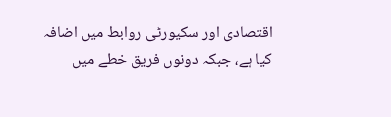اقتصادی اور سکیورٹی روابط میں اضافہ کیا ہے، جبکہ دونوں فریق خطے میں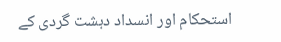استحکام اور انسداد دہشت گردی کے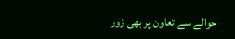حوالے سے تعاون پر بھی زور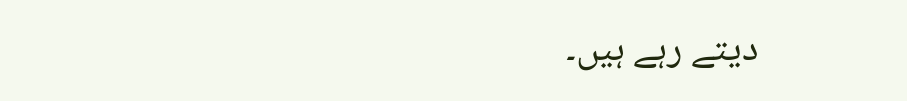دیتے رہے ہیں۔